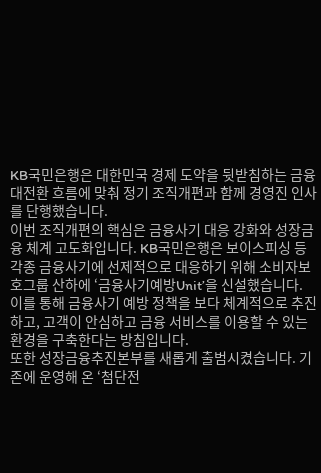KB국민은행은 대한민국 경제 도약을 뒷받침하는 금융 대전환 흐름에 맞춰 정기 조직개편과 함께 경영진 인사를 단행했습니다.
이번 조직개편의 핵심은 금융사기 대응 강화와 성장금융 체계 고도화입니다. KB국민은행은 보이스피싱 등 각종 금융사기에 선제적으로 대응하기 위해 소비자보호그룹 산하에 ‘금융사기예방Unit’을 신설했습니다.
이를 통해 금융사기 예방 정책을 보다 체계적으로 추진하고, 고객이 안심하고 금융 서비스를 이용할 수 있는 환경을 구축한다는 방침입니다.
또한 성장금융추진본부를 새롭게 출범시켰습니다. 기존에 운영해 온 ‘첨단전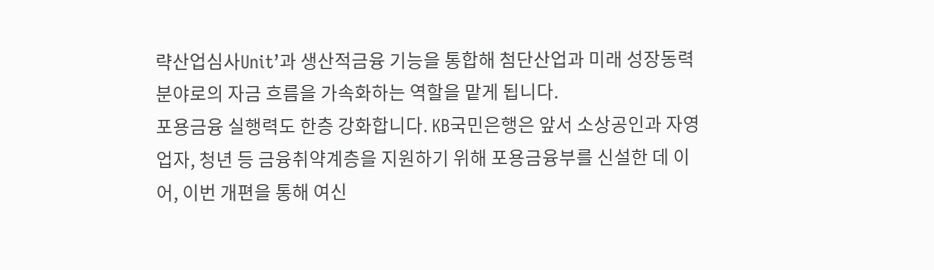략산업심사Unit’과 생산적금융 기능을 통합해 첨단산업과 미래 성장동력 분야로의 자금 흐름을 가속화하는 역할을 맡게 됩니다.
포용금융 실행력도 한층 강화합니다. KB국민은행은 앞서 소상공인과 자영업자, 청년 등 금융취약계층을 지원하기 위해 포용금융부를 신설한 데 이어, 이번 개편을 통해 여신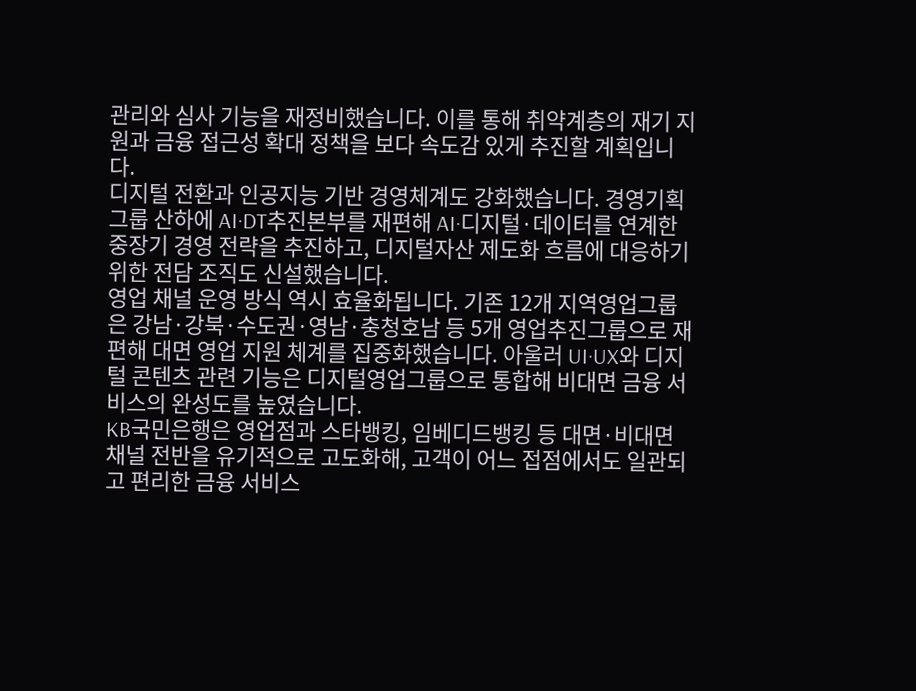관리와 심사 기능을 재정비했습니다. 이를 통해 취약계층의 재기 지원과 금융 접근성 확대 정책을 보다 속도감 있게 추진할 계획입니다.
디지털 전환과 인공지능 기반 경영체계도 강화했습니다. 경영기획그룹 산하에 AI·DT추진본부를 재편해 AI·디지털·데이터를 연계한 중장기 경영 전략을 추진하고, 디지털자산 제도화 흐름에 대응하기 위한 전담 조직도 신설했습니다.
영업 채널 운영 방식 역시 효율화됩니다. 기존 12개 지역영업그룹은 강남·강북·수도권·영남·충청호남 등 5개 영업추진그룹으로 재편해 대면 영업 지원 체계를 집중화했습니다. 아울러 UI·UX와 디지털 콘텐츠 관련 기능은 디지털영업그룹으로 통합해 비대면 금융 서비스의 완성도를 높였습니다.
KB국민은행은 영업점과 스타뱅킹, 임베디드뱅킹 등 대면·비대면 채널 전반을 유기적으로 고도화해, 고객이 어느 접점에서도 일관되고 편리한 금융 서비스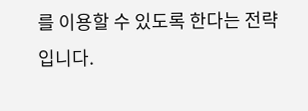를 이용할 수 있도록 한다는 전략입니다.